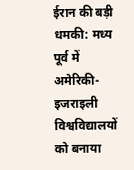ईरान की बड़ी धमकी: मध्य पूर्व में अमेरिकी-इजराइली विश्वविद्यालयों को बनाया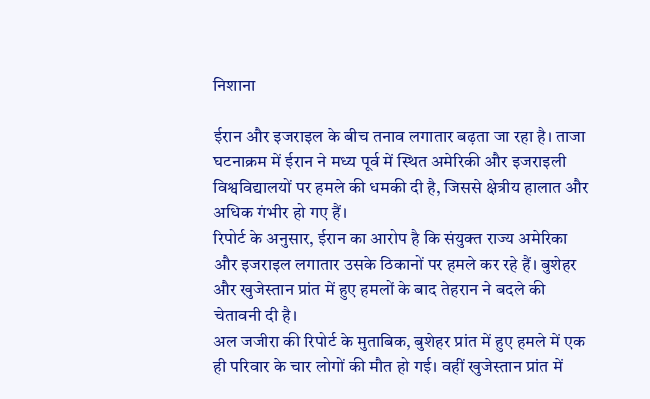निशाना

ईरान और इजराइल के बीच तनाव लगातार बढ़ता जा रहा है। ताजा घटनाक्रम में ईरान ने मध्य पूर्व में स्थित अमेरिकी और इजराइली विश्वविद्यालयों पर हमले की धमकी दी है, जिससे क्षेत्रीय हालात और अधिक गंभीर हो गए हैं।
रिपोर्ट के अनुसार, ईरान का आरोप है कि संयुक्त राज्य अमेरिका और इजराइल लगातार उसके ठिकानों पर हमले कर रहे हैं। बुशेहर और खुजेस्तान प्रांत में हुए हमलों के बाद तेहरान ने बदले की चेतावनी दी है।
अल जजीरा की रिपोर्ट के मुताबिक, बुशेहर प्रांत में हुए हमले में एक ही परिवार के चार लोगों की मौत हो गई। वहीं खुजेस्तान प्रांत में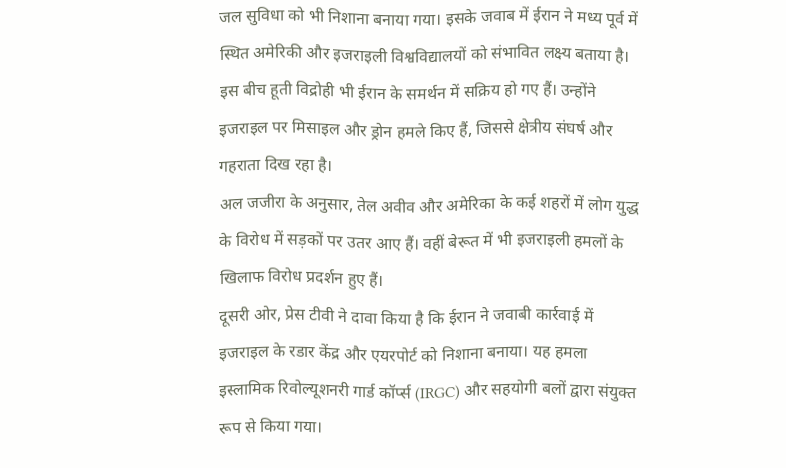जल सुविधा को भी निशाना बनाया गया। इसके जवाब में ईरान ने मध्य पूर्व में स्थित अमेरिकी और इजराइली विश्वविद्यालयों को संभावित लक्ष्य बताया है।
इस बीच हूती विद्रोही भी ईरान के समर्थन में सक्रिय हो गए हैं। उन्होंने इजराइल पर मिसाइल और ड्रोन हमले किए हैं, जिससे क्षेत्रीय संघर्ष और गहराता दिख रहा है।
अल जजीरा के अनुसार, तेल अवीव और अमेरिका के कई शहरों में लोग युद्ध के विरोध में सड़कों पर उतर आए हैं। वहीं बेरूत में भी इजराइली हमलों के खिलाफ विरोध प्रदर्शन हुए हैं।
दूसरी ओर, प्रेस टीवी ने दावा किया है कि ईरान ने जवाबी कार्रवाई में इजराइल के रडार केंद्र और एयरपोर्ट को निशाना बनाया। यह हमला इस्लामिक रिवोल्यूशनरी गार्ड कॉर्प्स (IRGC) और सहयोगी बलों द्वारा संयुक्त रूप से किया गया।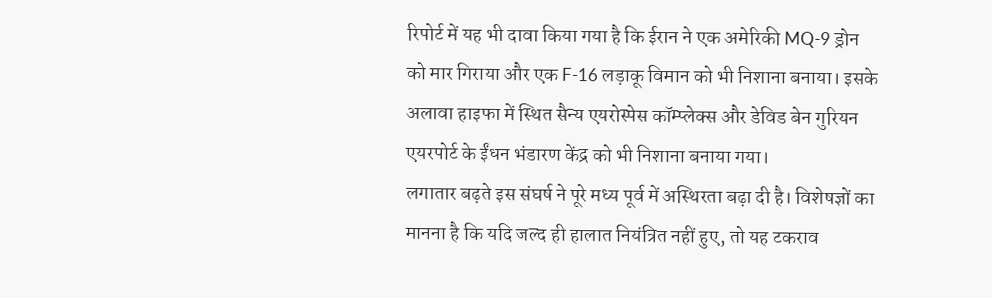रिपोर्ट में यह भी दावा किया गया है कि ईरान ने एक अमेरिकी MQ-9 ड्रोन को मार गिराया और एक F-16 लड़ाकू विमान को भी निशाना बनाया। इसके अलावा हाइफा में स्थित सैन्य एयरोस्पेस कॉम्प्लेक्स और डेविड बेन गुरियन एयरपोर्ट के ईंधन भंडारण केंद्र को भी निशाना बनाया गया।
लगातार बढ़ते इस संघर्ष ने पूरे मध्य पूर्व में अस्थिरता बढ़ा दी है। विशेषज्ञों का मानना है कि यदि जल्द ही हालात नियंत्रित नहीं हुए, तो यह टकराव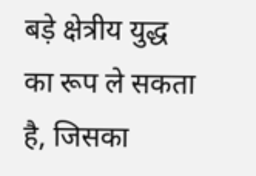बड़े क्षेत्रीय युद्ध का रूप ले सकता है, जिसका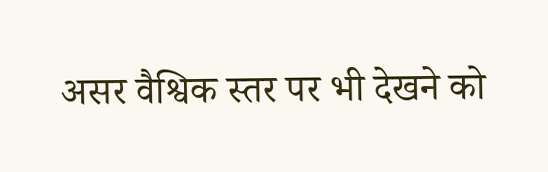असर वैश्विक स्तर पर भी देखने को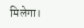मिलेगा।